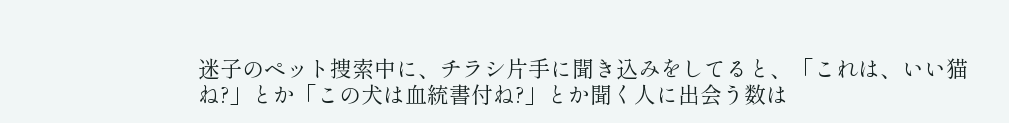迷子のペット捜索中に、チラシ片手に聞き込みをしてると、「これは、いい猫ね?」とか「この犬は血統書付ね?」とか聞く人に出会う数は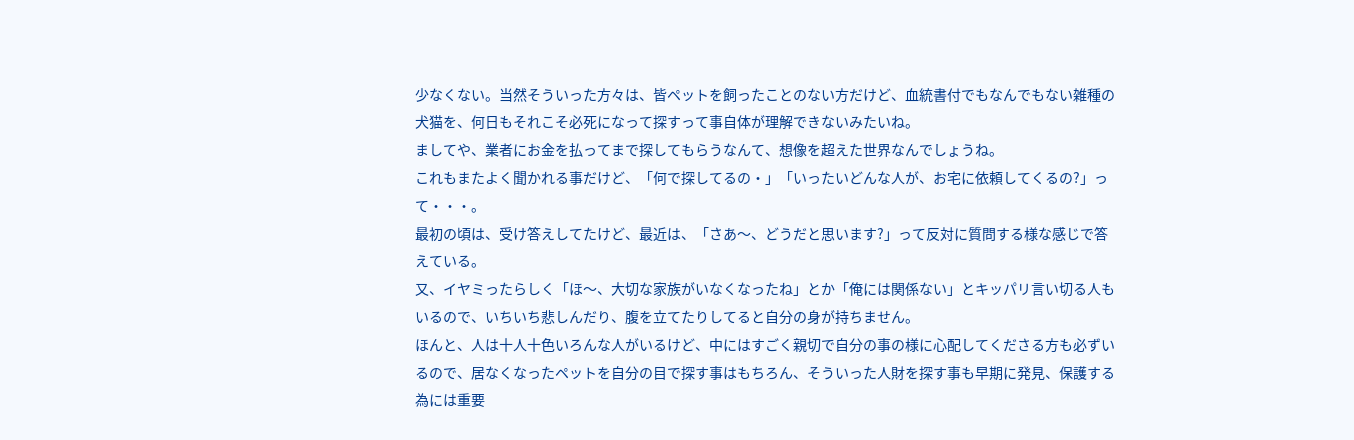少なくない。当然そういった方々は、皆ペットを飼ったことのない方だけど、血統書付でもなんでもない雑種の犬猫を、何日もそれこそ必死になって探すって事自体が理解できないみたいね。
ましてや、業者にお金を払ってまで探してもらうなんて、想像を超えた世界なんでしょうね。
これもまたよく聞かれる事だけど、「何で探してるの・」「いったいどんな人が、お宅に依頼してくるの?」って・・・。
最初の頃は、受け答えしてたけど、最近は、「さあ〜、どうだと思います?」って反対に質問する様な感じで答えている。
又、イヤミったらしく「ほ〜、大切な家族がいなくなったね」とか「俺には関係ない」とキッパリ言い切る人もいるので、いちいち悲しんだり、腹を立てたりしてると自分の身が持ちません。
ほんと、人は十人十色いろんな人がいるけど、中にはすごく親切で自分の事の様に心配してくださる方も必ずいるので、居なくなったペットを自分の目で探す事はもちろん、そういった人財を探す事も早期に発見、保護する為には重要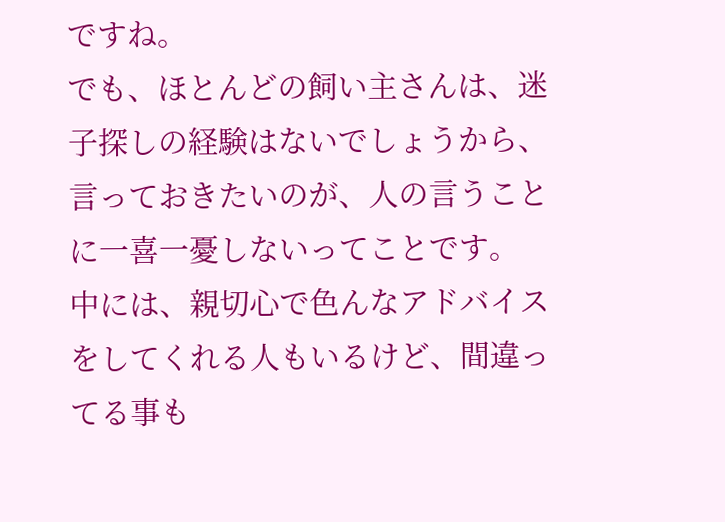ですね。
でも、ほとんどの飼い主さんは、迷子探しの経験はないでしょうから、言っておきたいのが、人の言うことに一喜一憂しないってことです。
中には、親切心で色んなアドバイスをしてくれる人もいるけど、間違ってる事も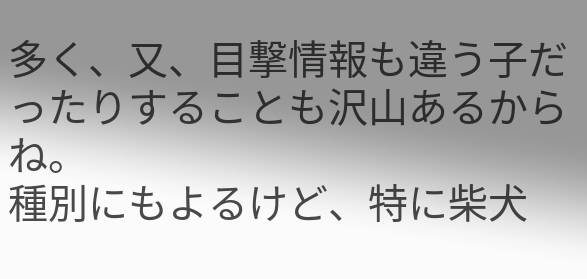多く、又、目撃情報も違う子だったりすることも沢山あるからね。
種別にもよるけど、特に柴犬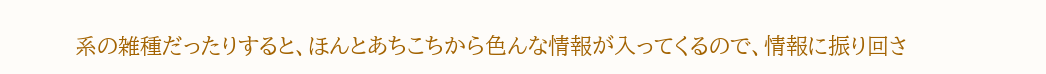系の雑種だったりすると、ほんとあちこちから色んな情報が入ってくるので、情報に振り回さ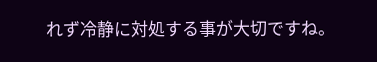れず冷静に対処する事が大切ですね。